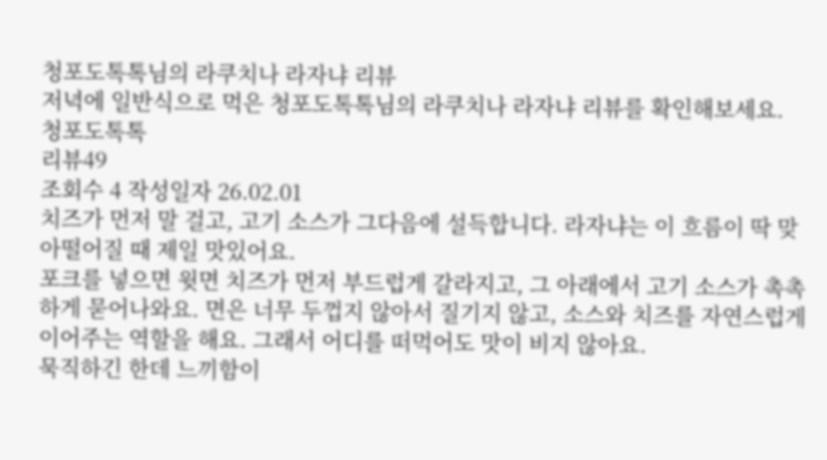청포도톡톡님의 라쿠치나 라자냐 리뷰
저녁에 일반식으로 먹은 청포도톡톡님의 라쿠치나 라자냐 리뷰를 확인해보세요.
청포도톡톡
리뷰49
조회수 4 작성일자 26.02.01
치즈가 먼저 말 걸고, 고기 소스가 그다음에 설득합니다. 라자냐는 이 흐름이 딱 맞아떨어질 때 제일 맛있어요.
포크를 넣으면 윗면 치즈가 먼저 부드럽게 갈라지고, 그 아래에서 고기 소스가 촉촉하게 묻어나와요. 면은 너무 두껍지 않아서 질기지 않고, 소스와 치즈를 자연스럽게 이어주는 역할을 해요. 그래서 어디를 떠먹어도 맛이 비지 않아요.
묵직하긴 한데 느끼함이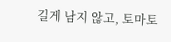길게 남지 않고, 토마토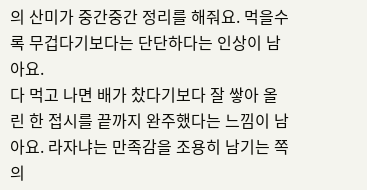의 산미가 중간중간 정리를 해줘요. 먹을수록 무겁다기보다는 단단하다는 인상이 남아요.
다 먹고 나면 배가 찼다기보다 잘 쌓아 올린 한 접시를 끝까지 완주했다는 느낌이 남아요. 라자냐는 만족감을 조용히 남기는 쪽의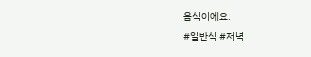음식이에요.
#일반식 #저녁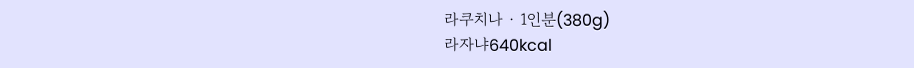라쿠치나 · 1인분(380g)
라자냐640kcal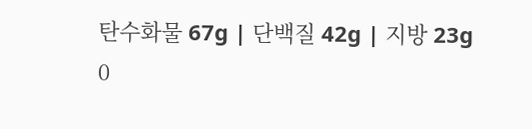탄수화물 67g | 단백질 42g | 지방 23g
0